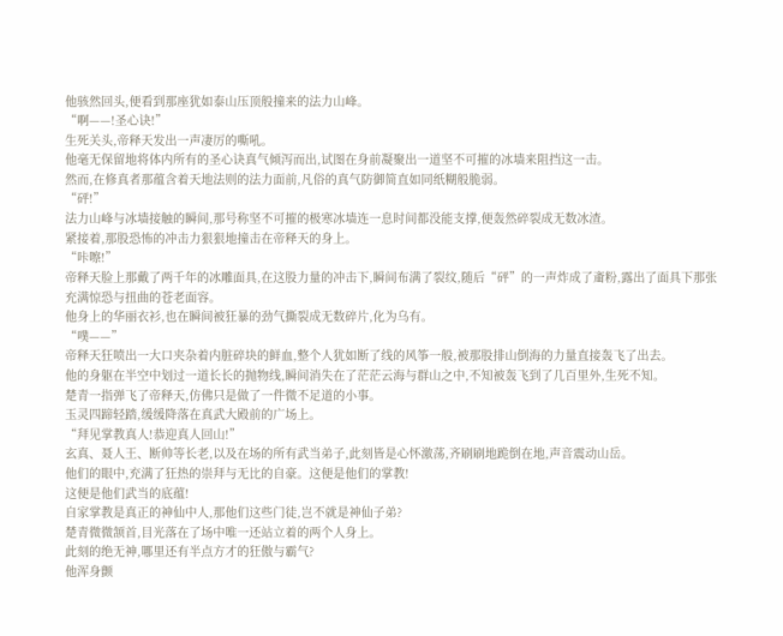他骇然回头,便看到那座犹如泰山压顶般撞来的法力山峰。
“啊——!圣心诀!”
生死关头,帝释天发出一声凄厉的嘶吼。
他毫无保留地将体内所有的圣心诀真气倾泻而出,试图在身前凝聚出一道坚不可摧的冰墙来阻挡这一击。
然而,在修真者那蕴含着天地法则的法力面前,凡俗的真气防御简直如同纸糊般脆弱。
“砰!”
法力山峰与冰墙接触的瞬间,那号称坚不可摧的极寒冰墙连一息时间都没能支撑,便轰然碎裂成无数冰渣。
紧接着,那股恐怖的冲击力狠狠地撞击在帝释天的身上。
“咔嚓!”
帝释天脸上那戴了两千年的冰雕面具,在这股力量的冲击下,瞬间布满了裂纹,随后“砰”的一声炸成了齑粉,露出了面具下那张充满惊恐与扭曲的苍老面容。
他身上的华丽衣衫,也在瞬间被狂暴的劲气撕裂成无数碎片,化为乌有。
“噗——”
帝释天狂喷出一大口夹杂着内脏碎块的鲜血,整个人犹如断了线的风筝一般,被那股排山倒海的力量直接轰飞了出去。
他的身躯在半空中划过一道长长的抛物线,瞬间消失在了茫茫云海与群山之中,不知被轰飞到了几百里外,生死不知。
楚青一指弹飞了帝释天,仿佛只是做了一件微不足道的小事。
玉灵四蹄轻踏,缓缓降落在真武大殿前的广场上。
“拜见掌教真人!恭迎真人回山!”
玄真、聂人王、断帅等长老,以及在场的所有武当弟子,此刻皆是心怀激荡,齐刷刷地跪倒在地,声音震动山岳。
他们的眼中,充满了狂热的崇拜与无比的自豪。这便是他们的掌教!
这便是他们武当的底蕴!
自家掌教是真正的神仙中人,那他们这些门徒,岂不就是神仙子弟?
楚青微微颔首,目光落在了场中唯一还站立着的两个人身上。
此刻的绝无神,哪里还有半点方才的狂傲与霸气?
他浑身颤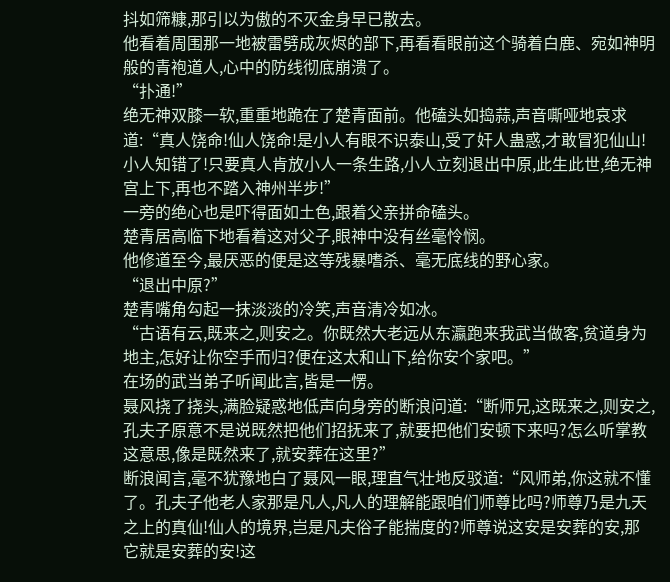抖如筛糠,那引以为傲的不灭金身早已散去。
他看着周围那一地被雷劈成灰烬的部下,再看看眼前这个骑着白鹿、宛如神明般的青袍道人,心中的防线彻底崩溃了。
“扑通!”
绝无神双膝一软,重重地跪在了楚青面前。他磕头如捣蒜,声音嘶哑地哀求道:“真人饶命!仙人饶命!是小人有眼不识泰山,受了奸人蛊惑,才敢冒犯仙山!小人知错了!只要真人肯放小人一条生路,小人立刻退出中原,此生此世,绝无神宫上下,再也不踏入神州半步!”
一旁的绝心也是吓得面如土色,跟着父亲拼命磕头。
楚青居高临下地看着这对父子,眼神中没有丝毫怜悯。
他修道至今,最厌恶的便是这等残暴嗜杀、毫无底线的野心家。
“退出中原?”
楚青嘴角勾起一抹淡淡的冷笑,声音清冷如冰。
“古语有云,既来之,则安之。你既然大老远从东瀛跑来我武当做客,贫道身为地主,怎好让你空手而归?便在这太和山下,给你安个家吧。”
在场的武当弟子听闻此言,皆是一愣。
聂风挠了挠头,满脸疑惑地低声向身旁的断浪问道:“断师兄,这既来之,则安之,孔夫子原意不是说既然把他们招抚来了,就要把他们安顿下来吗?怎么听掌教这意思,像是既然来了,就安葬在这里?”
断浪闻言,毫不犹豫地白了聂风一眼,理直气壮地反驳道:“风师弟,你这就不懂了。孔夫子他老人家那是凡人,凡人的理解能跟咱们师尊比吗?师尊乃是九天之上的真仙!仙人的境界,岂是凡夫俗子能揣度的?师尊说这安是安葬的安,那它就是安葬的安!这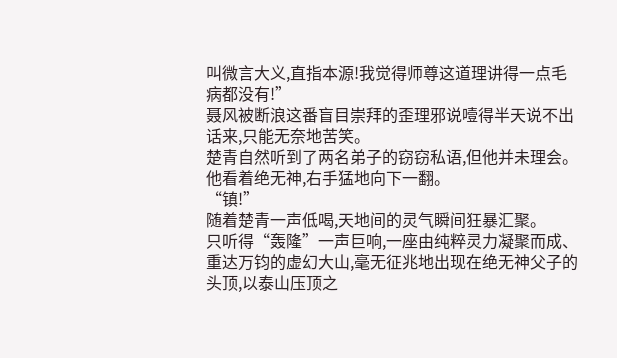叫微言大义,直指本源!我觉得师尊这道理讲得一点毛病都没有!”
聂风被断浪这番盲目崇拜的歪理邪说噎得半天说不出话来,只能无奈地苦笑。
楚青自然听到了两名弟子的窃窃私语,但他并未理会。
他看着绝无神,右手猛地向下一翻。
“镇!”
随着楚青一声低喝,天地间的灵气瞬间狂暴汇聚。
只听得“轰隆”一声巨响,一座由纯粹灵力凝聚而成、重达万钧的虚幻大山,毫无征兆地出现在绝无神父子的头顶,以泰山压顶之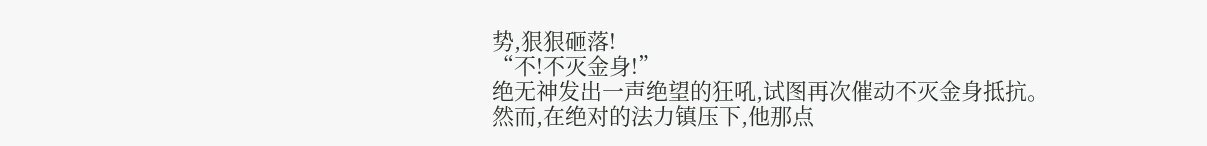势,狠狠砸落!
“不!不灭金身!”
绝无神发出一声绝望的狂吼,试图再次催动不灭金身抵抗。
然而,在绝对的法力镇压下,他那点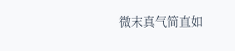微末真气简直如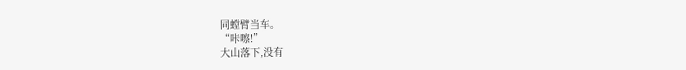同螳臂当车。
“咔嚓!”
大山落下,没有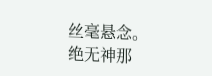丝毫悬念。
绝无神那